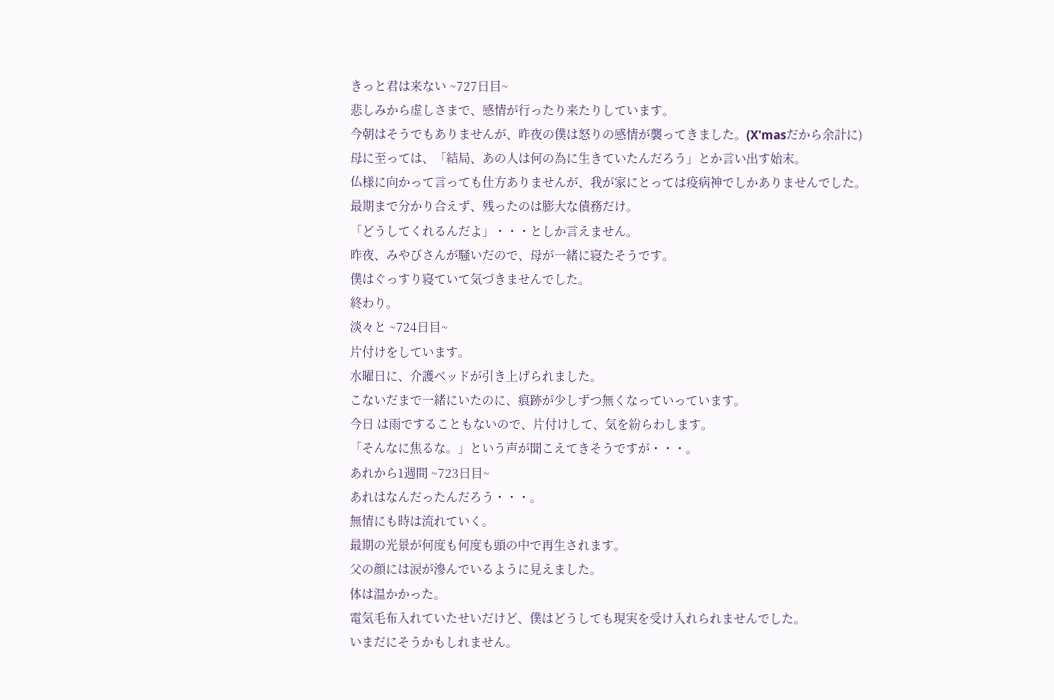きっと君は来ない ~727日目~
悲しみから虚しさまで、感情が行ったり来たりしています。
今朝はそうでもありませんが、昨夜の僕は怒りの感情が襲ってきました。(X'masだから余計に)
母に至っては、「結局、あの人は何の為に生きていたんだろう」とか言い出す始末。
仏様に向かって言っても仕方ありませんが、我が家にとっては疫病神でしかありませんでした。
最期まで分かり合えず、残ったのは膨大な債務だけ。
「どうしてくれるんだよ」・・・としか言えません。
昨夜、みやびさんが騒いだので、母が一緒に寝たそうです。
僕はぐっすり寝ていて気づきませんでした。
終わり。
淡々と ~724日目~
片付けをしています。
水曜日に、介護ベッドが引き上げられました。
こないだまで一緒にいたのに、痕跡が少しずつ無くなっていっています。
今日 は雨ですることもないので、片付けして、気を紛らわします。
「そんなに焦るな。」という声が聞こえてきそうですが・・・。
あれから1週間 ~723日目~
あれはなんだったんだろう・・・。
無情にも時は流れていく。
最期の光景が何度も何度も頭の中で再生されます。
父の顔には涙が滲んでいるように見えました。
体は温かかった。
電気毛布入れていたせいだけど、僕はどうしても現実を受け入れられませんでした。
いまだにそうかもしれません。